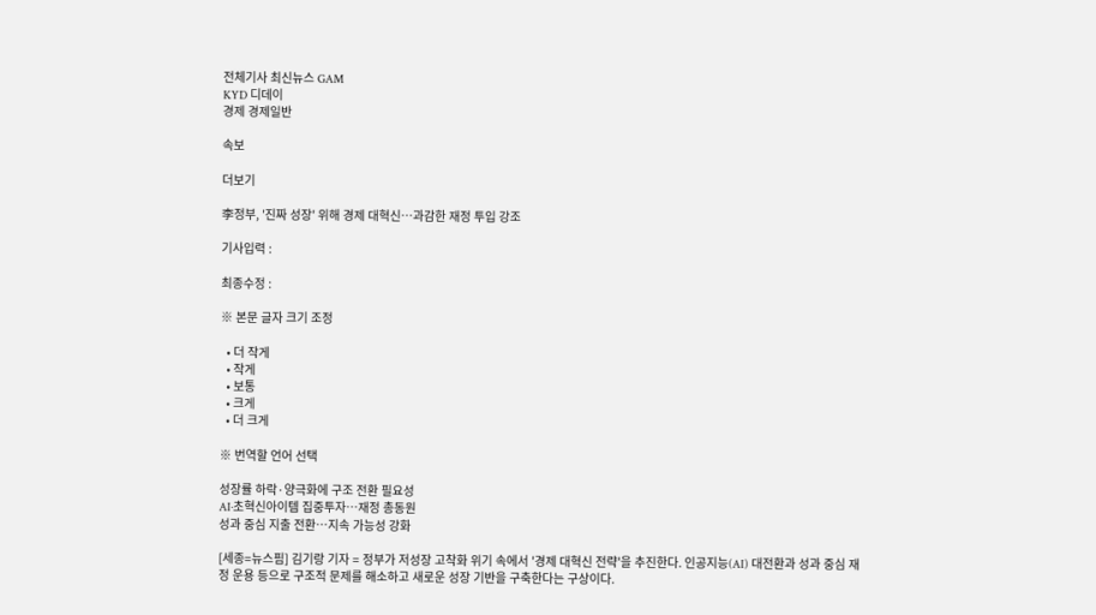전체기사 최신뉴스 GAM
KYD 디데이
경제 경제일반

속보

더보기

李정부, '진짜 성장' 위해 경제 대혁신…과감한 재정 투입 강조

기사입력 :

최종수정 :

※ 본문 글자 크기 조정

  • 더 작게
  • 작게
  • 보통
  • 크게
  • 더 크게

※ 번역할 언어 선택

성장률 하락·양극화에 구조 전환 필요성
AI·초혁신아이템 집중투자…재정 총동원
성과 중심 지출 전환…지속 가능성 강화

[세종=뉴스핌] 김기랑 기자 = 정부가 저성장 고착화 위기 속에서 '경제 대혁신 전략'을 추진한다. 인공지능(AI) 대전환과 성과 중심 재정 운용 등으로 구조적 문제를 해소하고 새로운 성장 기반을 구축한다는 구상이다.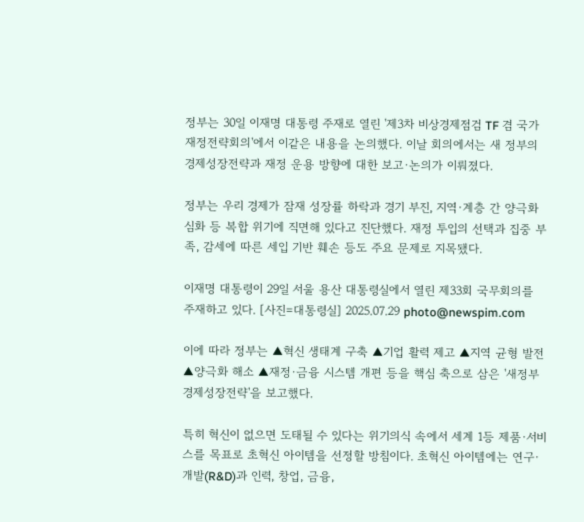정부는 30일 이재명 대통령 주재로 열린 '제3차 비상경제점검 TF 겸 국가재정전략회의'에서 이같은 내용을 논의했다. 이날 회의에서는 새 정부의 경제성장전략과 재정 운용 방향에 대한 보고·논의가 이뤄졌다.

정부는 우리 경제가 잠재 성장률 하락과 경기 부진, 지역·계층 간 양극화 심화 등 복합 위기에 직면해 있다고 진단했다. 재정 투입의 선택과 집중 부족, 감세에 따른 세입 기반 훼손 등도 주요 문제로 지목됐다.

이재명 대통령이 29일 서울 용산 대통령실에서 열린 제33회 국무회의를 주재하고 있다. [사진=대통령실] 2025.07.29 photo@newspim.com

이에 따라 정부는 ▲혁신 생태계 구축 ▲기업 활력 제고 ▲지역 균형 발전 ▲양극화 해소 ▲재정·금융 시스템 개편 등을 핵심 축으로 삼은 '새정부 경제성장전략'을 보고했다.

특히 혁신이 없으면 도태될 수 있다는 위기의식 속에서 세계 1등 제품·서비스를 목표로 초혁신 아이템을 선정할 방침이다. 초혁신 아이템에는 연구·개발(R&D)과 인력, 창업, 금융,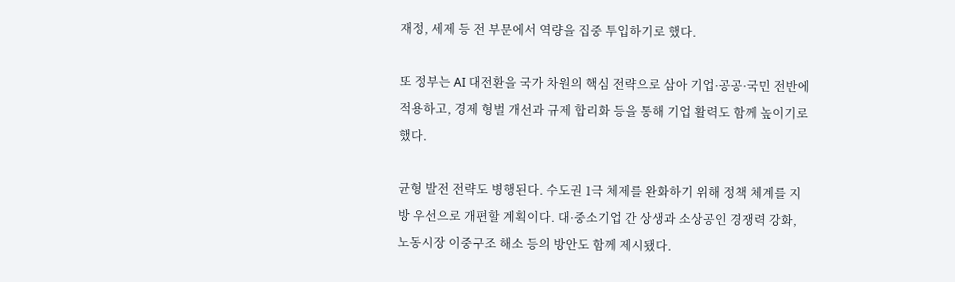재정, 세제 등 전 부문에서 역량을 집중 투입하기로 했다.

또 정부는 AI 대전환을 국가 차원의 핵심 전략으로 삼아 기업·공공·국민 전반에 적용하고, 경제 형벌 개선과 규제 합리화 등을 통해 기업 활력도 함께 높이기로 했다.

균형 발전 전략도 병행된다. 수도권 1극 체제를 완화하기 위해 정책 체계를 지방 우선으로 개편할 계획이다. 대·중소기업 간 상생과 소상공인 경쟁력 강화, 노동시장 이중구조 해소 등의 방안도 함께 제시됐다.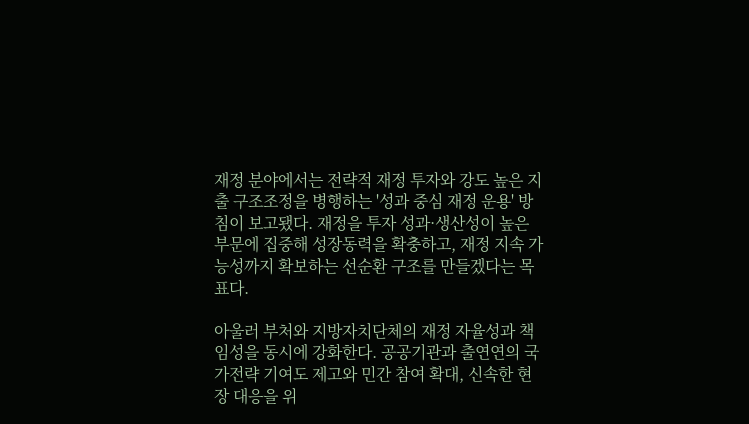재정 분야에서는 전략적 재정 투자와 강도 높은 지출 구조조정을 병행하는 '성과 중심 재정 운용' 방침이 보고됐다. 재정을 투자 성과·생산성이 높은 부문에 집중해 성장동력을 확충하고, 재정 지속 가능성까지 확보하는 선순환 구조를 만들겠다는 목표다.

아울러 부처와 지방자치단체의 재정 자율성과 책임성을 동시에 강화한다. 공공기관과 출연연의 국가전략 기여도 제고와 민간 참여 확대, 신속한 현장 대응을 위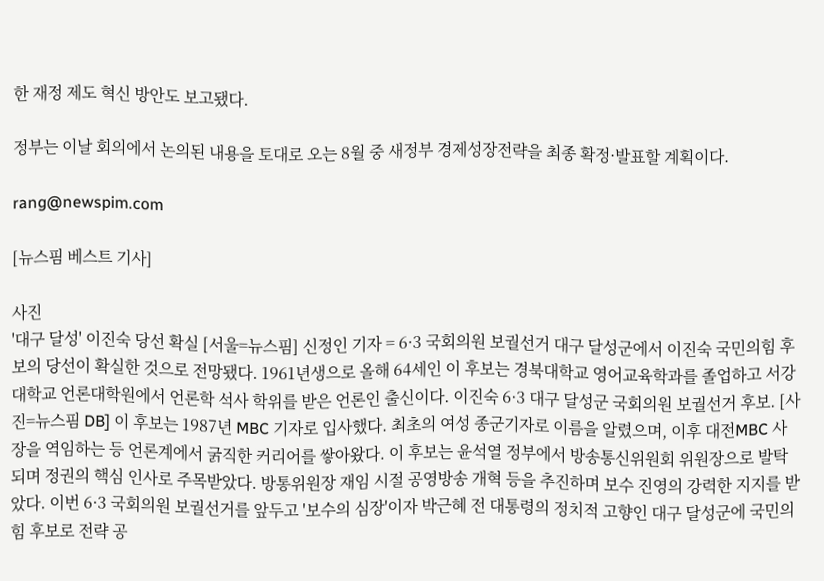한 재정 제도 혁신 방안도 보고됐다.

정부는 이날 회의에서 논의된 내용을 토대로 오는 8월 중 새정부 경제성장전략을 최종 확정·발표할 계획이다.

rang@newspim.com

[뉴스핌 베스트 기사]

사진
'대구 달성' 이진숙 당선 확실 [서울=뉴스핌] 신정인 기자 = 6·3 국회의원 보궐선거 대구 달성군에서 이진숙 국민의힘 후보의 당선이 확실한 것으로 전망됐다. 1961년생으로 올해 64세인 이 후보는 경북대학교 영어교육학과를 졸업하고 서강대학교 언론대학원에서 언론학 석사 학위를 받은 언론인 출신이다. 이진숙 6·3 대구 달성군 국회의원 보궐선거 후보. [사진=뉴스핌 DB] 이 후보는 1987년 MBC 기자로 입사했다. 최초의 여성 종군기자로 이름을 알렸으며, 이후 대전MBC 사장을 역임하는 등 언론계에서 굵직한 커리어를 쌓아왔다. 이 후보는 윤석열 정부에서 방송통신위원회 위원장으로 발탁되며 정권의 핵심 인사로 주목받았다. 방통위원장 재임 시절 공영방송 개혁 등을 추진하며 보수 진영의 강력한 지지를 받았다. 이번 6·3 국회의원 보궐선거를 앞두고 '보수의 심장'이자 박근혜 전 대통령의 정치적 고향인 대구 달성군에 국민의힘 후보로 전략 공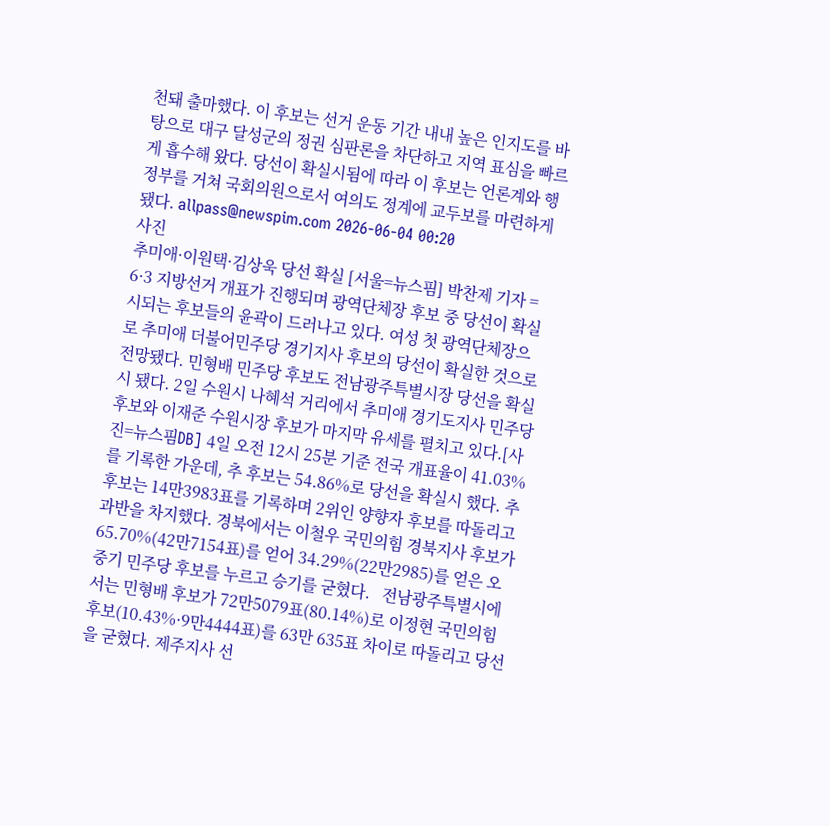천돼 출마했다. 이 후보는 선거 운동 기간 내내 높은 인지도를 바탕으로 대구 달성군의 정권 심판론을 차단하고 지역 표심을 빠르게 흡수해 왔다. 당선이 확실시됨에 따라 이 후보는 언론계와 행정부를 거쳐 국회의원으로서 여의도 정계에 교두보를 마련하게 됐다. allpass@newspim.com 2026-06-04 00:20
사진
추미애·이원택·김상욱 당선 확실 [서울=뉴스핌] 박찬제 기자 = 6·3 지방선거 개표가 진행되며 광역단체장 후보 중 당선이 확실시되는 후보들의 윤곽이 드러나고 있다. 여성 첫 광역단체장으로 추미애 더불어민주당 경기지사 후보의 당선이 확실한 것으로 전망됐다. 민형배 민주당 후보도 전남광주특별시장 당선을 확실시 됐다. 2일 수원시 나혜석 거리에서 추미애 경기도지사 민주당 후보와 이재준 수원시장 후보가 마지막 유세를 펼치고 있다.[사진=뉴스핌DB] 4일 오전 12시 25분 기준 전국 개표율이 41.03%를 기록한 가운데, 추 후보는 54.86%로 당선을 확실시 했다. 추 후보는 14만3983표를 기록하며 2위인 양향자 후보를 따돌리고 과반을 차지했다. 경북에서는 이철우 국민의힘 경북지사 후보가 65.70%(42만7154표)를 얻어 34.29%(22만2985)를 얻은 오중기 민주당 후보를 누르고 승기를 굳혔다.   전남광주특별시에서는 민형배 후보가 72만5079표(80.14%)로 이정현 국민의힘 후보(10.43%·9만4444표)를 63만 635표 차이로 따돌리고 당선을 굳혔다. 제주지사 선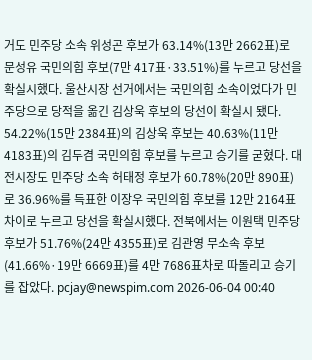거도 민주당 소속 위성곤 후보가 63.14%(13만 2662표)로 문성유 국민의힘 후보(7만 417표·33.51%)를 누르고 당선을 확실시했다. 울산시장 선거에서는 국민의힘 소속이었다가 민주당으로 당적을 옮긴 김상욱 후보의 당선이 확실시 됐다. 54.22%(15만 2384표)의 김상욱 후보는 40.63%(11만 4183표)의 김두겸 국민의힘 후보를 누르고 승기를 굳혔다. 대전시장도 민주당 소속 허태정 후보가 60.78%(20만 890표)로 36.96%를 득표한 이장우 국민의힘 후보를 12만 2164표 차이로 누르고 당선을 확실시했다. 전북에서는 이원택 민주당 후보가 51.76%(24만 4355표)로 김관영 무소속 후보(41.66%·19만 6669표)를 4만 7686표차로 따돌리고 승기를 잡았다. pcjay@newspim.com 2026-06-04 00:40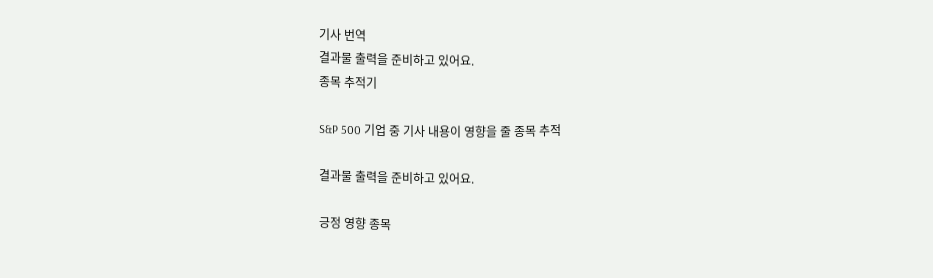기사 번역
결과물 출력을 준비하고 있어요.
종목 추적기

S&P 500 기업 중 기사 내용이 영향을 줄 종목 추적

결과물 출력을 준비하고 있어요.

긍정 영향 종목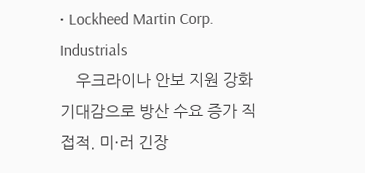• Lockheed Martin Corp. Industrials
    우크라이나 안보 지원 강화 기대감으로 방산 수요 증가 직접적. 미·러 긴장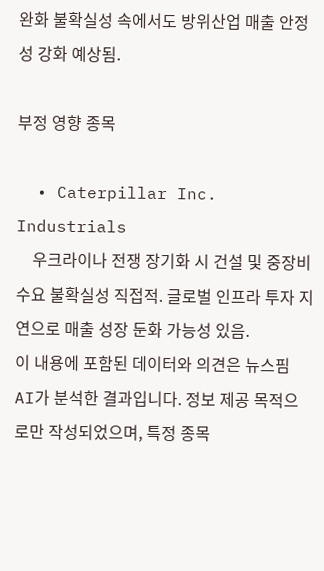완화 불확실성 속에서도 방위산업 매출 안정성 강화 예상됨.

부정 영향 종목

  • Caterpillar Inc. Industrials
    우크라이나 전쟁 장기화 시 건설 및 중장비 수요 불확실성 직접적. 글로벌 인프라 투자 지연으로 매출 성장 둔화 가능성 있음.
이 내용에 포함된 데이터와 의견은 뉴스핌 AI가 분석한 결과입니다. 정보 제공 목적으로만 작성되었으며, 특정 종목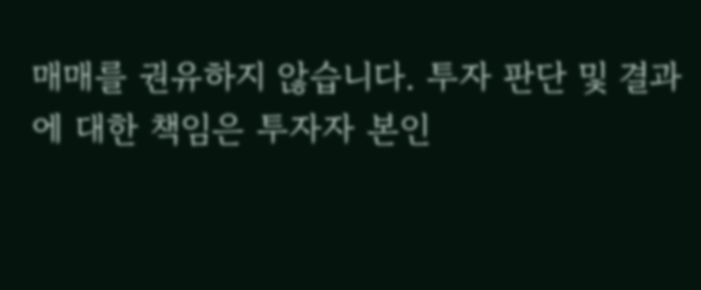매매를 권유하지 않습니다. 투자 판단 및 결과에 대한 책임은 투자자 본인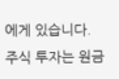에게 있습니다. 주식 투자는 원금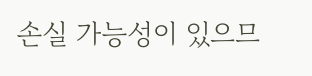손실 가능성이 있으므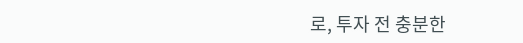로, 투자 전 충분한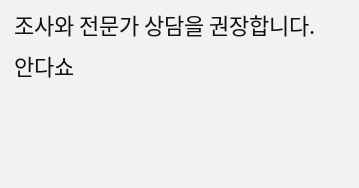조사와 전문가 상담을 권장합니다.
안다쇼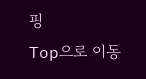핑
Top으로 이동